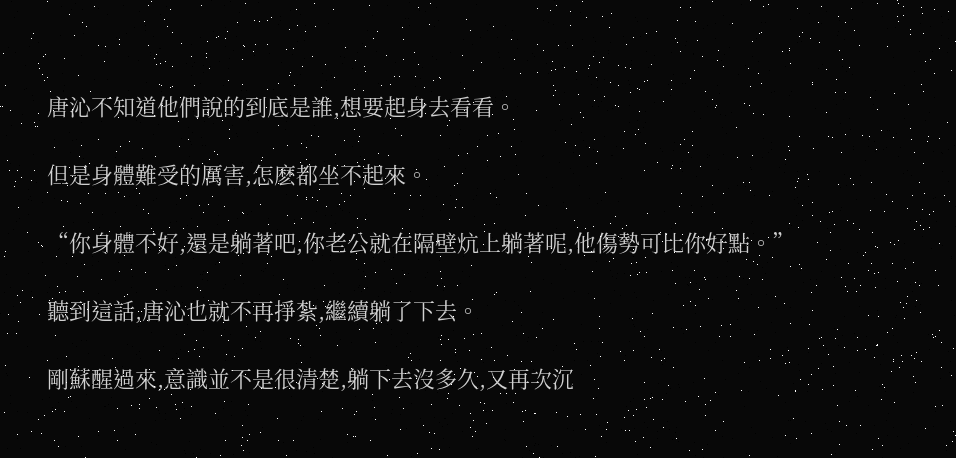唐沁不知道他們說的到底是誰,想要起身去看看。

但是身體難受的厲害,怎麽都坐不起來。

“你身體不好,還是躺著吧,你老公就在隔壁炕上躺著呢,他傷勢可比你好點。”

聽到這話,唐沁也就不再掙紮,繼續躺了下去。

剛蘇醒過來,意識並不是很清楚,躺下去沒多久,又再次沉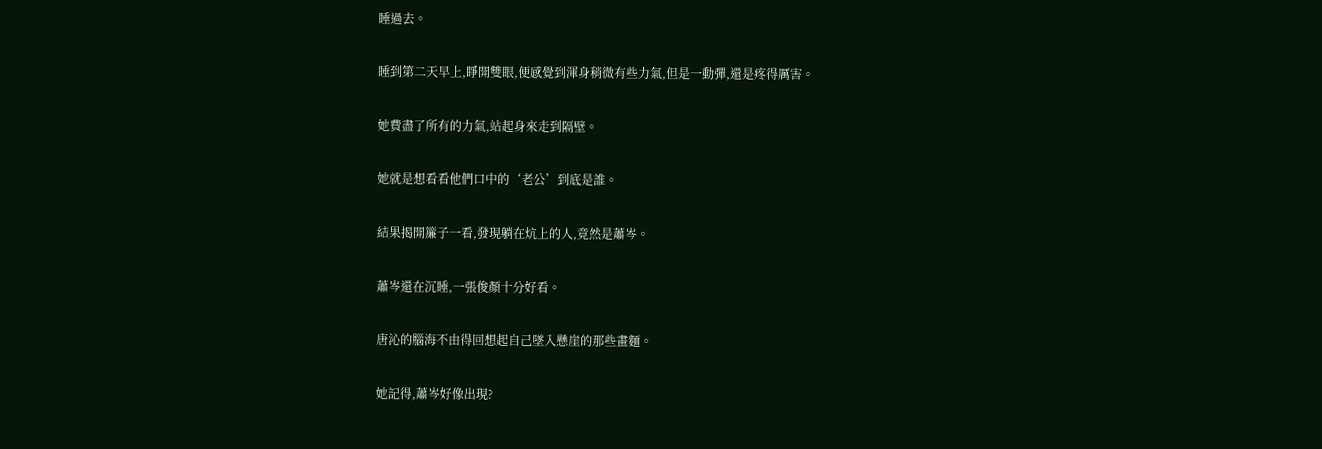睡過去。

睡到第二天早上,睜開雙眼,便感覺到渾身稍微有些力氣,但是一動彈,還是疼得厲害。

她費盡了所有的力氣,站起身來走到隔壁。

她就是想看看他們口中的‘老公’到底是誰。

結果揭開簾子一看,發現躺在炕上的人,竟然是蕭岑。

蕭岑還在沉睡,一張俊顏十分好看。

唐沁的腦海不由得回想起自己墜入懸崖的那些畫麵。

她記得,蕭岑好像出現?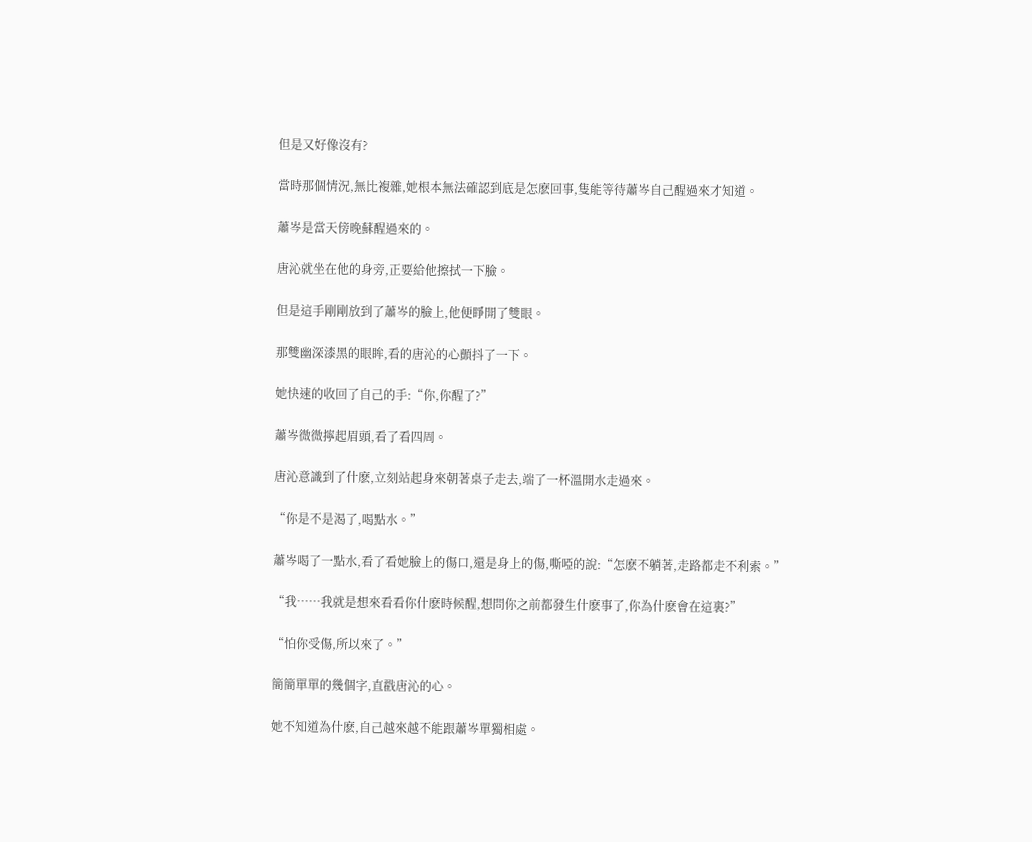但是又好像沒有?

當時那個情況,無比複雜,她根本無法確認到底是怎麽回事,隻能等待蕭岑自己醒過來才知道。

蕭岑是當天傍晚蘇醒過來的。

唐沁就坐在他的身旁,正要給他擦拭一下臉。

但是這手剛剛放到了蕭岑的臉上,他便睜開了雙眼。

那雙幽深漆黑的眼眸,看的唐沁的心顫抖了一下。

她快速的收回了自己的手:“你,你醒了?”

蕭岑微微擰起眉頭,看了看四周。

唐沁意識到了什麽,立刻站起身來朝著桌子走去,端了一杯溫開水走過來。

“你是不是渴了,喝點水。”

蕭岑喝了一點水,看了看她臉上的傷口,還是身上的傷,嘶啞的說:“怎麽不躺著,走路都走不利索。”

“我……我就是想來看看你什麽時候醒,想問你之前都發生什麽事了,你為什麽會在這裏?”

“怕你受傷,所以來了。”

簡簡單單的幾個字,直戳唐沁的心。

她不知道為什麽,自己越來越不能跟蕭岑單獨相處。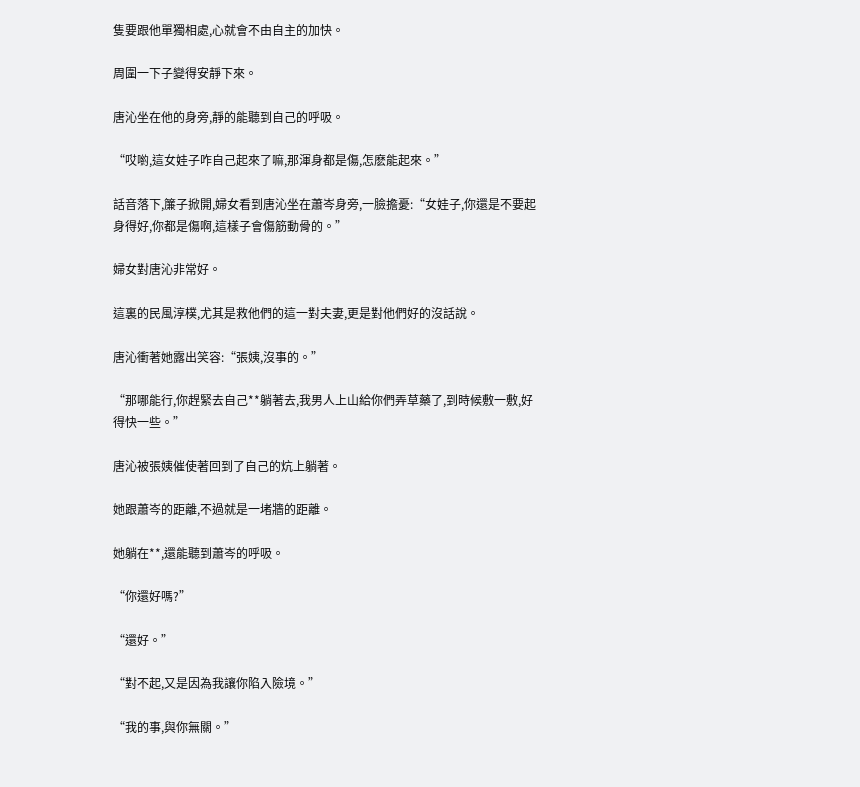隻要跟他單獨相處,心就會不由自主的加快。

周圍一下子變得安靜下來。

唐沁坐在他的身旁,靜的能聽到自己的呼吸。

“哎喲,這女娃子咋自己起來了嘛,那渾身都是傷,怎麽能起來。”

話音落下,簾子掀開,婦女看到唐沁坐在蕭岑身旁,一臉擔憂:“女娃子,你還是不要起身得好,你都是傷啊,這樣子會傷筋動骨的。”

婦女對唐沁非常好。

這裏的民風淳樸,尤其是救他們的這一對夫妻,更是對他們好的沒話說。

唐沁衝著她露出笑容:“張姨,沒事的。”

“那哪能行,你趕緊去自己**躺著去,我男人上山給你們弄草藥了,到時候敷一敷,好得快一些。”

唐沁被張姨催使著回到了自己的炕上躺著。

她跟蕭岑的距離,不過就是一堵牆的距離。

她躺在**,還能聽到蕭岑的呼吸。

“你還好嗎?”

“還好。”

“對不起,又是因為我讓你陷入險境。”

“我的事,與你無關。”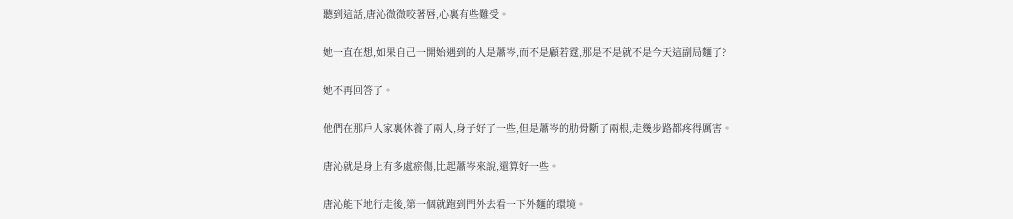聽到這話,唐沁微微咬著唇,心裏有些難受。

她一直在想,如果自己一開始遇到的人是蕭岑,而不是顧若霆,那是不是就不是今天這副局麵了?

她不再回答了。

他們在那戶人家裏休養了兩人,身子好了一些,但是蕭岑的肋骨斷了兩根,走幾步路都疼得厲害。

唐沁就是身上有多處瘀傷,比起蕭岑來說,還算好一些。

唐沁能下地行走後,第一個就跑到門外去看一下外麵的環境。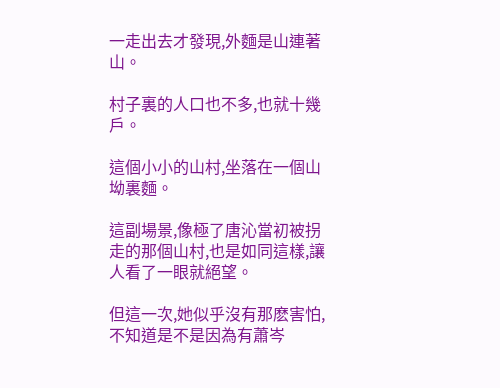一走出去才發現,外麵是山連著山。

村子裏的人口也不多,也就十幾戶。

這個小小的山村,坐落在一個山坳裏麵。

這副場景,像極了唐沁當初被拐走的那個山村,也是如同這樣,讓人看了一眼就絕望。

但這一次,她似乎沒有那麽害怕,不知道是不是因為有蕭岑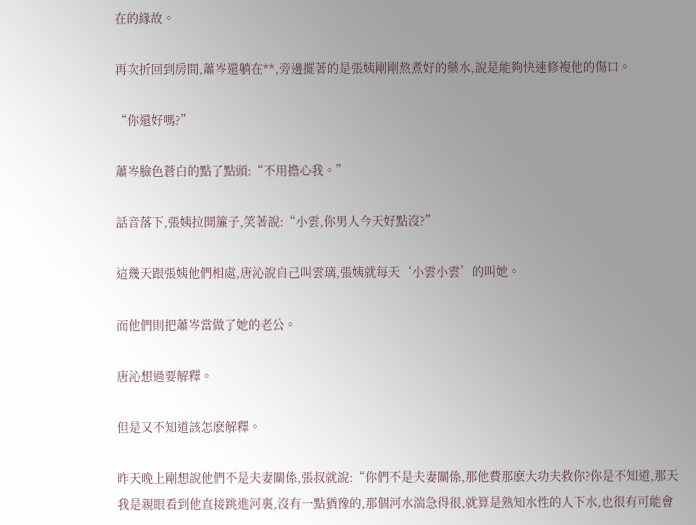在的緣故。

再次折回到房間,蕭岑還躺在**,旁邊擺著的是張姨剛剛熬煮好的藥水,說是能夠快速修複他的傷口。

“你還好嗎?”

蕭岑臉色蒼白的點了點頭:“不用擔心我。”

話音落下,張姨拉開簾子,笑著說:“小雲,你男人今天好點沒?”

這幾天跟張姨他們相處,唐沁說自己叫雲璃,張姨就每天‘小雲小雲’的叫她。

而他們則把蕭岑當做了她的老公。

唐沁想過要解釋。

但是又不知道該怎麽解釋。

昨天晚上剛想說他們不是夫妻關係,張叔就說:“你們不是夫妻關係,那他費那麽大功夫救你?你是不知道,那天我是親眼看到他直接跳進河裏,沒有一點猶豫的,那個河水湍急得很,就算是熟知水性的人下水,也很有可能會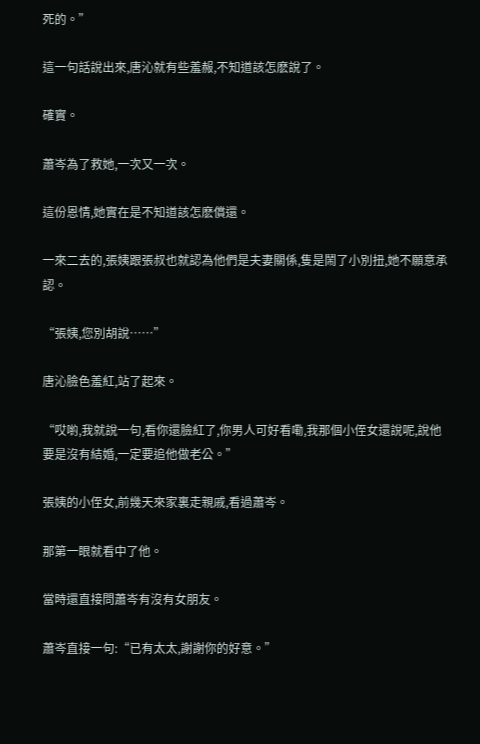死的。”

這一句話說出來,唐沁就有些羞赧,不知道該怎麽說了。

確實。

蕭岑為了救她,一次又一次。

這份恩情,她實在是不知道該怎麽償還。

一來二去的,張姨跟張叔也就認為他們是夫妻關係,隻是鬧了小別扭,她不願意承認。

“張姨,您別胡說……”

唐沁臉色羞紅,站了起來。

“哎喲,我就說一句,看你還臉紅了,你男人可好看嘞,我那個小侄女還說呢,說他要是沒有結婚,一定要追他做老公。”

張姨的小侄女,前幾天來家裏走親戚,看過蕭岑。

那第一眼就看中了他。

當時還直接問蕭岑有沒有女朋友。

蕭岑直接一句:“已有太太,謝謝你的好意。”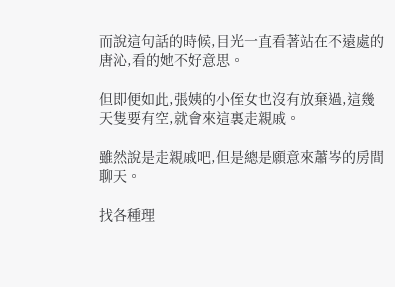而說這句話的時候,目光一直看著站在不遠處的唐沁,看的她不好意思。

但即便如此,張姨的小侄女也沒有放棄過,這幾天隻要有空,就會來這裏走親戚。

雖然說是走親戚吧,但是總是願意來蕭岑的房間聊天。

找各種理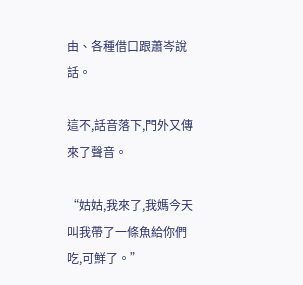由、各種借口跟蕭岑說話。

這不,話音落下,門外又傳來了聲音。

“姑姑,我來了,我媽今天叫我帶了一條魚給你們吃,可鮮了。”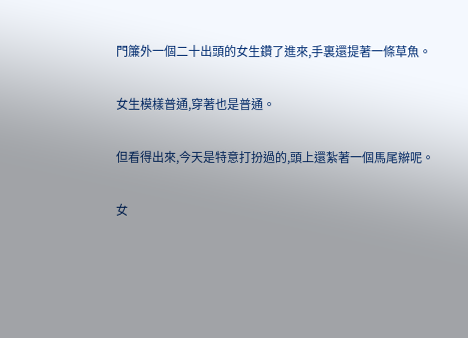門簾外一個二十出頭的女生鑽了進來,手裏還提著一條草魚。

女生模樣普通,穿著也是普通。

但看得出來,今天是特意打扮過的,頭上還紮著一個馬尾辮呢。

女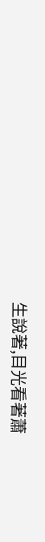生說著,目光看著蕭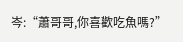岑:“蕭哥哥,你喜歡吃魚嗎?”